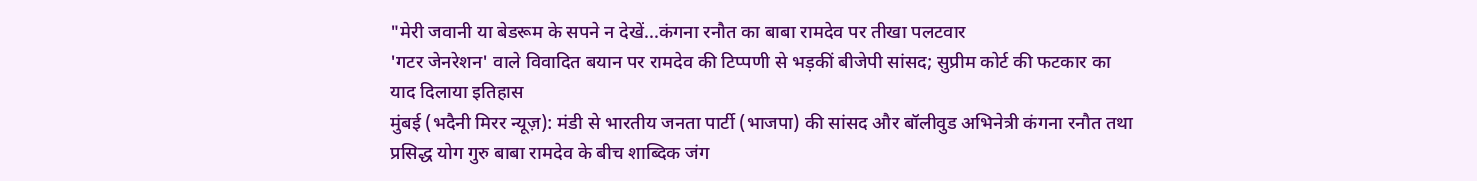"मेरी जवानी या बेडरूम के सपने न देखें...कंगना रनौत का बाबा रामदेव पर तीखा पलटवार
'गटर जेनरेशन' वाले विवादित बयान पर रामदेव की टिप्पणी से भड़कीं बीजेपी सांसद; सुप्रीम कोर्ट की फटकार का याद दिलाया इतिहास
मुंबई (भदैनी मिरर न्यूज़): मंडी से भारतीय जनता पार्टी (भाजपा) की सांसद और बॉलीवुड अभिनेत्री कंगना रनौत तथा प्रसिद्ध योग गुरु बाबा रामदेव के बीच शाब्दिक जंग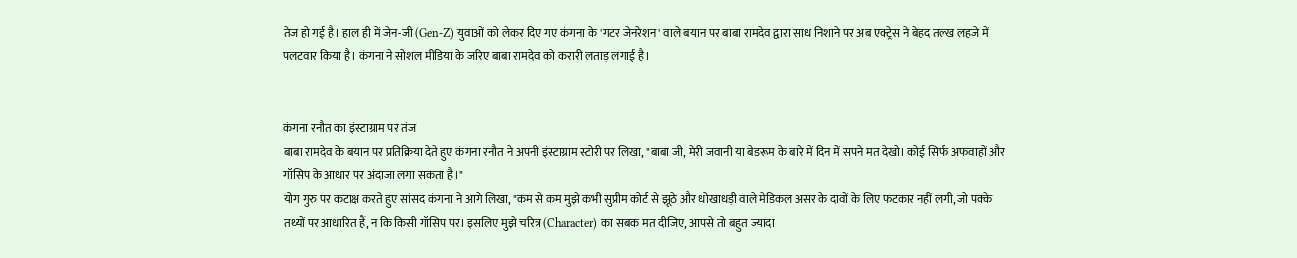तेज हो गई है। हाल ही में जेन-जी (Gen-Z) युवाओं को लेकर दिए गए कंगना के 'गटर जेनरेशन' वाले बयान पर बाबा रामदेव द्वारा साध निशाने पर अब एक्ट्रेस ने बेहद तल्ख लहजे में पलटवार किया है। कंगना ने सोशल मीडिया के जरिए बाबा रामदेव को करारी लताड़ लगाई है।


कंगना रनौत का इंस्टाग्राम पर तंज
बाबा रामदेव के बयान पर प्रतिक्रिया देते हुए कंगना रनौत ने अपनी इंस्टाग्राम स्टोरी पर लिखा, "बाबा जी, मेरी जवानी या बेडरूम के बारे में दिन में सपने मत देखो। कोई सिर्फ अफवाहों और गॉसिप के आधार पर अंदाजा लगा सकता है।"
योग गुरु पर कटाक्ष करते हुए सांसद कंगना ने आगे लिखा, "कम से कम मुझे कभी सुप्रीम कोर्ट से झूठे और धोखाधड़ी वाले मेडिकल असर के दावों के लिए फटकार नहीं लगी, जो पक्के तथ्यों पर आधारित हैं, न कि किसी गॉसिप पर। इसलिए मुझे चरित्र (Character) का सबक मत दीजिए, आपसे तो बहुत ज्यादा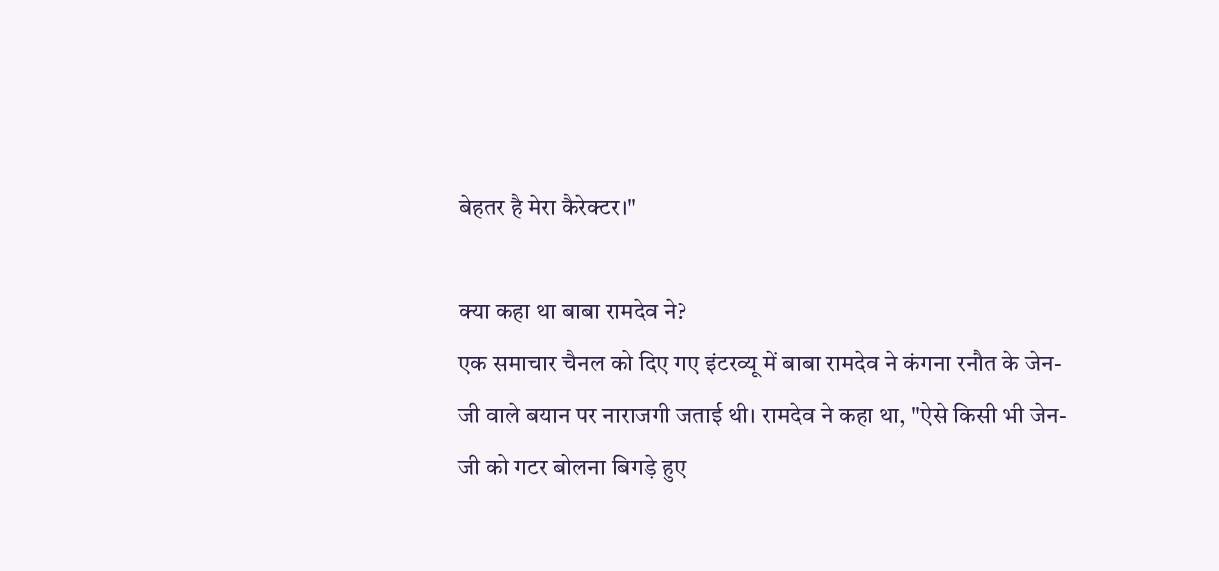बेहतर है मेरा कैरेक्टर।"

क्या कहा था बाबा रामदेव ने?
एक समाचार चैनल को दिए गए इंटरव्यू में बाबा रामदेव ने कंगना रनौत के जेन-जी वाले बयान पर नाराजगी जताई थी। रामदेव ने कहा था, "ऐसे किसी भी जेन-जी को गटर बोलना बिगड़े हुए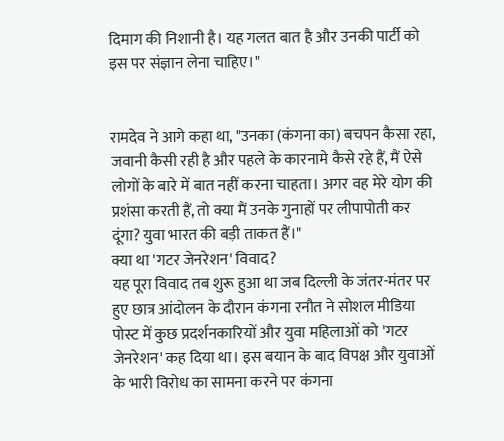दिमाग की निशानी है। यह गलत बात है और उनकी पार्टी को इस पर संज्ञान लेना चाहिए।"


रामदेव ने आगे कहा था, "उनका (कंगना का) बचपन कैसा रहा, जवानी कैसी रही है और पहले के कारनामे कैसे रहे हैं, मैं ऐसे लोगों के बारे में बात नहीं करना चाहता। अगर वह मेरे योग की प्रशंसा करती हैं, तो क्या मैं उनके गुनाहों पर लीपापोती कर दूंगा? युवा भारत की बड़ी ताकत हैं।"
क्या था 'गटर जेनरेशन' विवाद?
यह पूरा विवाद तब शुरू हुआ था जब दिल्ली के जंतर-मंतर पर हुए छात्र आंदोलन के दौरान कंगना रनौत ने सोशल मीडिया पोस्ट में कुछ प्रदर्शनकारियों और युवा महिलाओं को 'गटर जेनरेशन' कह दिया था। इस बयान के बाद विपक्ष और युवाओं के भारी विरोध का सामना करने पर कंगना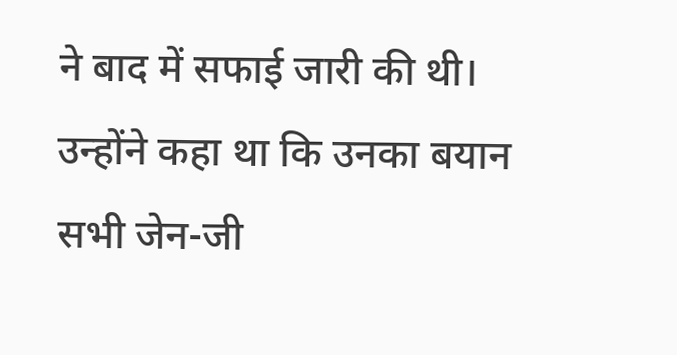ने बाद में सफाई जारी की थी। उन्होंने कहा था कि उनका बयान सभी जेन-जी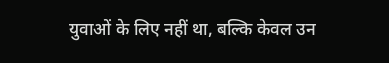युवाओं के लिए नहीं था, बल्कि केवल उन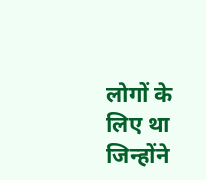लोगों के लिए था जिन्होंने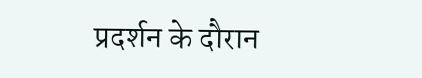प्रदर्शन के दौरान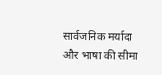सार्वजनिक मर्यादा और भाषा की सीमा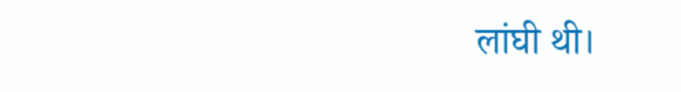लांघी थी।